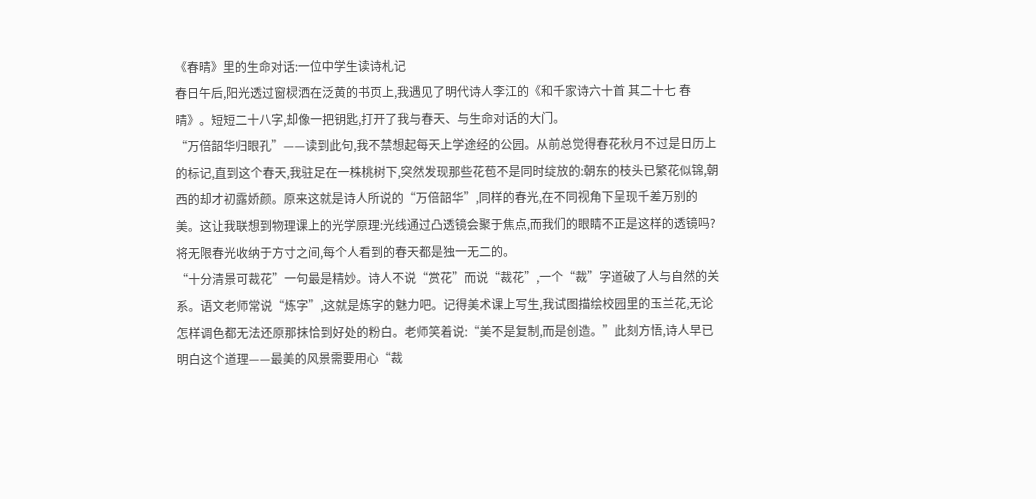《春晴》里的生命对话:一位中学生读诗札记
春日午后,阳光透过窗棂洒在泛黄的书页上,我遇见了明代诗人李江的《和千家诗六十首 其二十七 春晴》。短短二十八字,却像一把钥匙,打开了我与春天、与生命对话的大门。
“万倍韶华归眼孔”——读到此句,我不禁想起每天上学途经的公园。从前总觉得春花秋月不过是日历上的标记,直到这个春天,我驻足在一株桃树下,突然发现那些花苞不是同时绽放的:朝东的枝头已繁花似锦,朝西的却才初露娇颜。原来这就是诗人所说的“万倍韶华”,同样的春光,在不同视角下呈现千差万别的美。这让我联想到物理课上的光学原理:光线通过凸透镜会聚于焦点,而我们的眼睛不正是这样的透镜吗?将无限春光收纳于方寸之间,每个人看到的春天都是独一无二的。
“十分清景可裁花”一句最是精妙。诗人不说“赏花”而说“裁花”,一个“裁”字道破了人与自然的关系。语文老师常说“炼字”,这就是炼字的魅力吧。记得美术课上写生,我试图描绘校园里的玉兰花,无论怎样调色都无法还原那抹恰到好处的粉白。老师笑着说:“美不是复制,而是创造。”此刻方悟,诗人早已明白这个道理——最美的风景需要用心“裁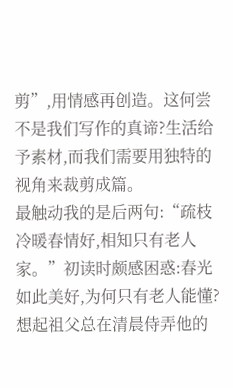剪”,用情感再创造。这何尝不是我们写作的真谛?生活给予素材,而我们需要用独特的视角来裁剪成篇。
最触动我的是后两句:“疏枝冷暖春情好,相知只有老人家。”初读时颇感困惑:春光如此美好,为何只有老人能懂?想起祖父总在清晨侍弄他的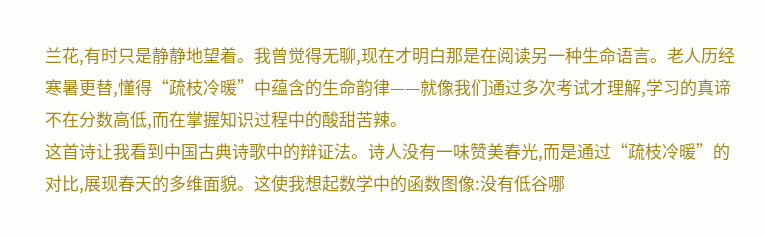兰花,有时只是静静地望着。我曾觉得无聊,现在才明白那是在阅读另一种生命语言。老人历经寒暑更替,懂得“疏枝冷暖”中蕴含的生命韵律——就像我们通过多次考试才理解,学习的真谛不在分数高低,而在掌握知识过程中的酸甜苦辣。
这首诗让我看到中国古典诗歌中的辩证法。诗人没有一味赞美春光,而是通过“疏枝冷暖”的对比,展现春天的多维面貌。这使我想起数学中的函数图像:没有低谷哪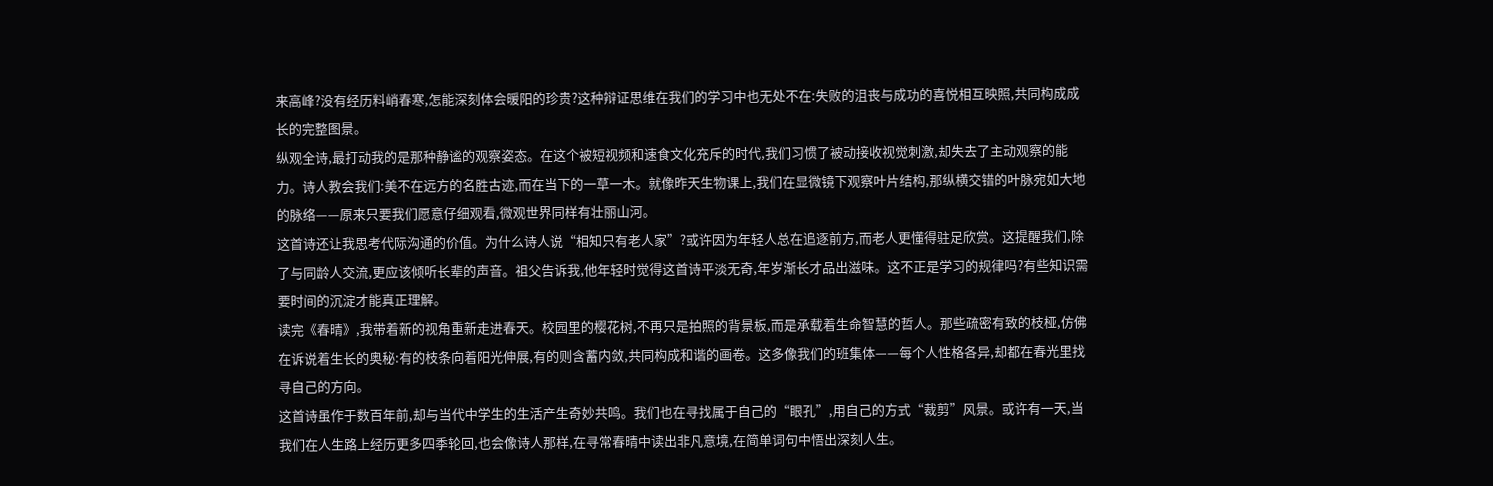来高峰?没有经历料峭春寒,怎能深刻体会暖阳的珍贵?这种辩证思维在我们的学习中也无处不在:失败的沮丧与成功的喜悦相互映照,共同构成成长的完整图景。
纵观全诗,最打动我的是那种静谧的观察姿态。在这个被短视频和速食文化充斥的时代,我们习惯了被动接收视觉刺激,却失去了主动观察的能力。诗人教会我们:美不在远方的名胜古迹,而在当下的一草一木。就像昨天生物课上,我们在显微镜下观察叶片结构,那纵横交错的叶脉宛如大地的脉络——原来只要我们愿意仔细观看,微观世界同样有壮丽山河。
这首诗还让我思考代际沟通的价值。为什么诗人说“相知只有老人家”?或许因为年轻人总在追逐前方,而老人更懂得驻足欣赏。这提醒我们,除了与同龄人交流,更应该倾听长辈的声音。祖父告诉我,他年轻时觉得这首诗平淡无奇,年岁渐长才品出滋味。这不正是学习的规律吗?有些知识需要时间的沉淀才能真正理解。
读完《春晴》,我带着新的视角重新走进春天。校园里的樱花树,不再只是拍照的背景板,而是承载着生命智慧的哲人。那些疏密有致的枝桠,仿佛在诉说着生长的奥秘:有的枝条向着阳光伸展,有的则含蓄内敛,共同构成和谐的画卷。这多像我们的班集体——每个人性格各异,却都在春光里找寻自己的方向。
这首诗虽作于数百年前,却与当代中学生的生活产生奇妙共鸣。我们也在寻找属于自己的“眼孔”,用自己的方式“裁剪”风景。或许有一天,当我们在人生路上经历更多四季轮回,也会像诗人那样,在寻常春晴中读出非凡意境,在简单词句中悟出深刻人生。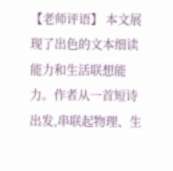【老师评语】 本文展现了出色的文本细读能力和生活联想能力。作者从一首短诗出发,串联起物理、生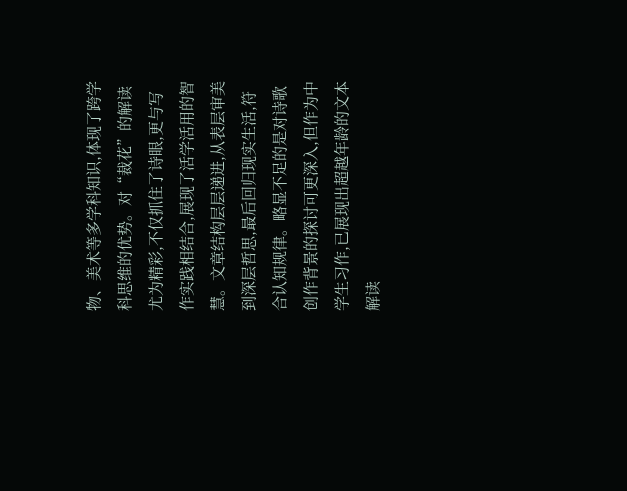物、美术等多学科知识,体现了跨学科思维的优势。对“裁花”的解读尤为精彩,不仅抓住了诗眼,更与写作实践相结合,展现了活学活用的智慧。文章结构层层递进,从表层审美到深层哲思,最后回归现实生活,符合认知规律。略显不足的是对诗歌创作背景的探讨可更深入,但作为中学生习作,已展现出超越年龄的文本解读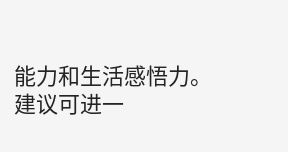能力和生活感悟力。建议可进一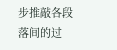步推敲各段落间的过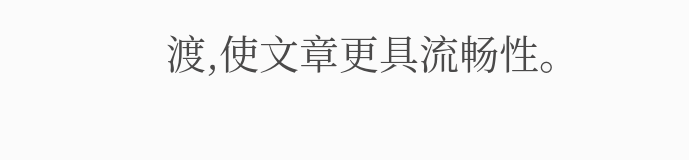渡,使文章更具流畅性。